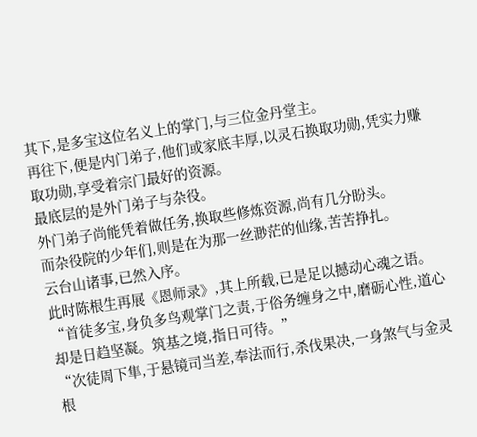其下,是多宝这位名义上的掌门,与三位金丹堂主。
再往下,便是内门弟子,他们或家底丰厚,以灵石换取功勋,凭实力赚取功勋,享受着宗门最好的资源。
最底层的是外门弟子与杂役。
外门弟子尚能凭着做任务,换取些修炼资源,尚有几分盼头。
而杂役院的少年们,则是在为那一丝渺茫的仙缘,苦苦挣扎。
云台山诸事,已然入序。
此时陈根生再展《恩师录》,其上所载,已是足以撼动心魂之语。
“首徒多宝,身负多鸟观掌门之责,于俗务缠身之中,磨砺心性,道心却是日趋坚凝。筑基之境,指日可待。”
“次徒周下隼,于悬镜司当差,奉法而行,杀伐果决,一身煞气与金灵根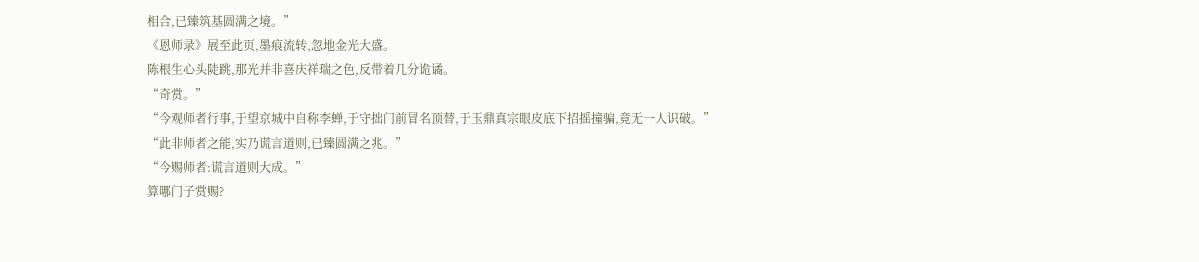相合,已臻筑基圆满之境。”
《恩师录》展至此页,墨痕流转,忽地金光大盛。
陈根生心头陡跳,那光并非喜庆祥瑞之色,反带着几分诡谲。
“奇赏。”
“今观师者行事,于望京城中自称李蝉,于守拙门前冒名顶替,于玉鼎真宗眼皮底下招摇撞骗,竟无一人识破。”
“此非师者之能,实乃谎言道则,已臻圆满之兆。”
“今赐师者:谎言道则大成。”
算哪门子赏赐?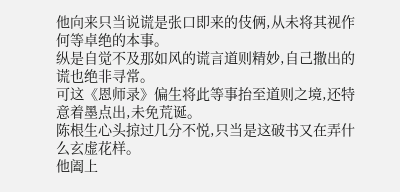他向来只当说谎是张口即来的伎俩,从未将其视作何等卓绝的本事。
纵是自觉不及那如风的谎言道则精妙,自己撒出的谎也绝非寻常。
可这《恩师录》偏生将此等事抬至道则之境,还特意着墨点出,未免荒诞。
陈根生心头掠过几分不悦,只当是这破书又在弄什么玄虚花样。
他阖上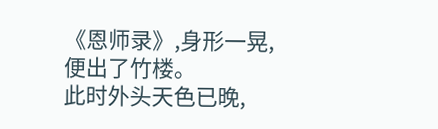《恩师录》,身形一晃,便出了竹楼。
此时外头天色已晚,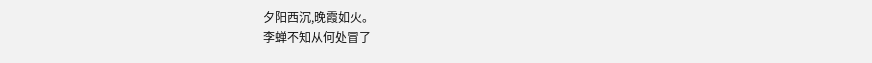夕阳西沉,晚霞如火。
李蝉不知从何处冒了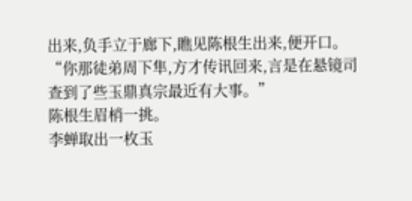出来,负手立于廊下,瞧见陈根生出来,便开口。
“你那徒弟周下隼,方才传讯回来,言是在悬镜司查到了些玉鼎真宗最近有大事。”
陈根生眉梢一挑。
李蝉取出一枚玉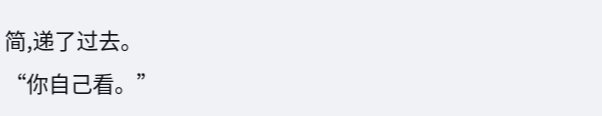简,递了过去。
“你自己看。”